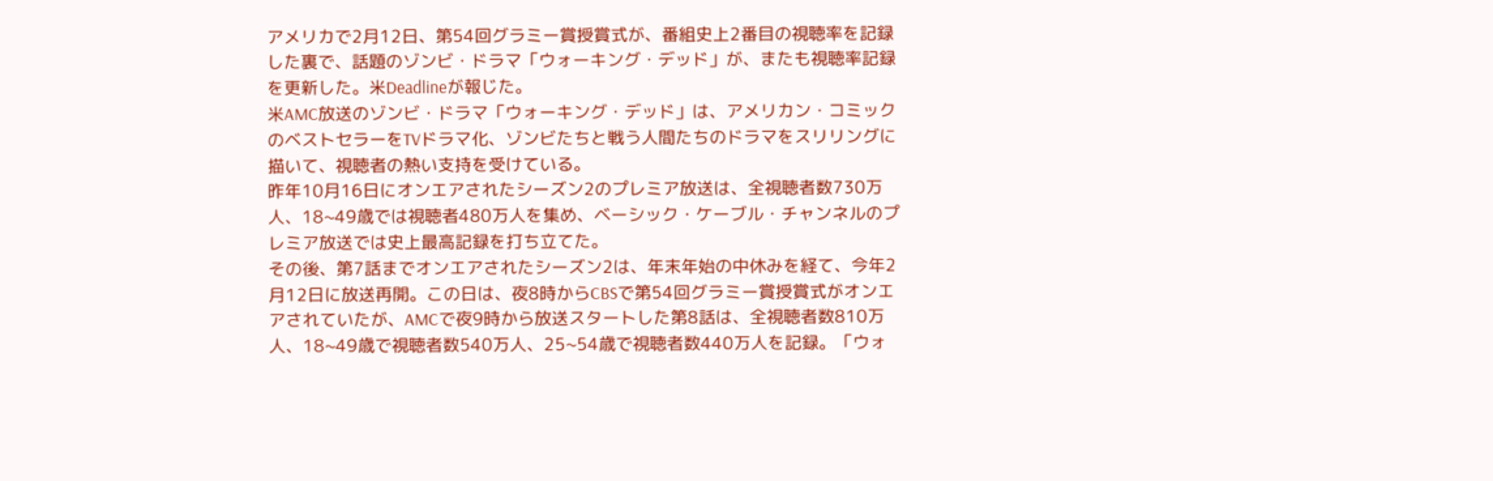アメリカで2月12日、第54回グラミー賞授賞式が、番組史上2番目の視聴率を記録した裏で、話題のゾンビ・ドラマ「ウォーキング・デッド」が、またも視聴率記録を更新した。米Deadlineが報じた。
米AMC放送のゾンビ・ドラマ「ウォーキング・デッド」は、アメリカン・コミックのベストセラーをTVドラマ化、ゾンビたちと戦う人間たちのドラマをスリリングに描いて、視聴者の熱い支持を受けている。
昨年10月16日にオンエアされたシーズン2のプレミア放送は、全視聴者数730万人、18~49歳では視聴者480万人を集め、ベーシック・ケーブル・チャンネルのプレミア放送では史上最高記録を打ち立てた。
その後、第7話までオンエアされたシーズン2は、年末年始の中休みを経て、今年2月12日に放送再開。この日は、夜8時からCBSで第54回グラミー賞授賞式がオンエアされていたが、AMCで夜9時から放送スタートした第8話は、全視聴者数810万人、18~49歳で視聴者数540万人、25~54歳で視聴者数440万人を記録。「ウォ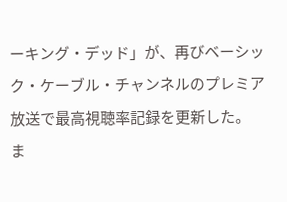ーキング・デッド」が、再びベーシック・ケーブル・チャンネルのプレミア放送で最高視聴率記録を更新した。
ま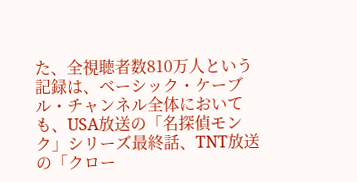た、全視聴者数810万人という記録は、ベーシック・ケーブル・チャンネル全体においても、USA放送の「名探偵モンク」シリーズ最終話、TNT放送の「クロー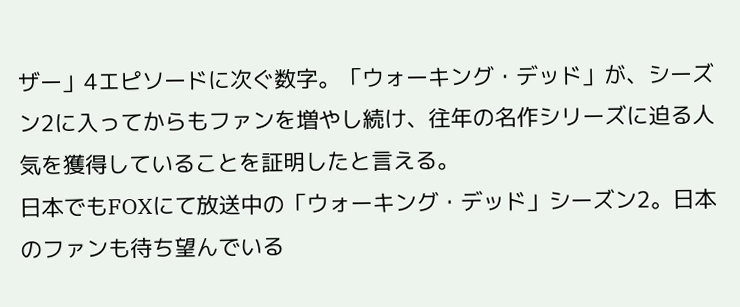ザー」4エピソードに次ぐ数字。「ウォーキング・デッド」が、シーズン2に入ってからもファンを増やし続け、往年の名作シリーズに迫る人気を獲得していることを証明したと言える。
日本でもFOXにて放送中の「ウォーキング・デッド」シーズン2。日本のファンも待ち望んでいる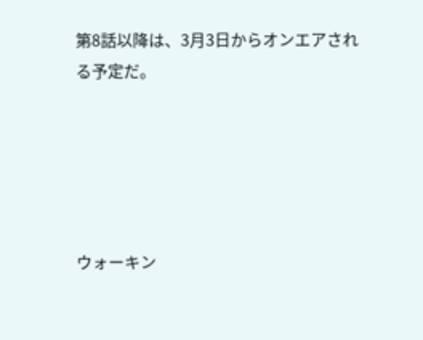第8話以降は、3月3日からオンエアされる予定だ。





ウォーキン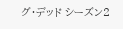グ・デッド シーズン2